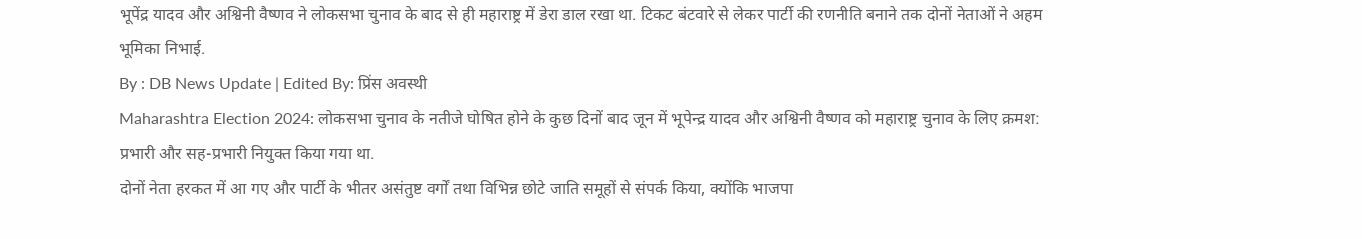भूपेंद्र यादव और अश्विनी वैष्णव ने लोकसभा चुनाव के बाद से ही महाराष्ट्र में डेरा डाल रखा था. टिकट बंटवारे से लेकर पार्टी की रणनीति बनाने तक दोनों नेताओं ने अहम भूमिका निभाई.
By : DB News Update | Edited By: प्रिंस अवस्थी
Maharashtra Election 2024: लोकसभा चुनाव के नतीजे घोषित होने के कुछ दिनों बाद जून में भूपेन्द्र यादव और अश्विनी वैष्णव को महाराष्ट्र चुनाव के लिए क्रमश: प्रभारी और सह-प्रभारी नियुक्त किया गया था.
दोनों नेता हरकत में आ गए और पार्टी के भीतर असंतुष्ट वर्गों तथा विभिन्न छोटे जाति समूहों से संपर्क किया, क्योंकि भाजपा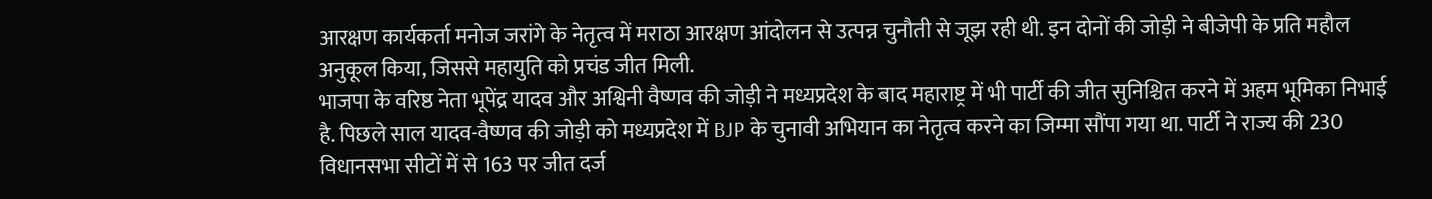आरक्षण कार्यकर्ता मनोज जरांगे के नेतृत्व में मराठा आरक्षण आंदोलन से उत्पन्न चुनौती से जूझ रही थी. इन दोनों की जोड़ी ने बीजेपी के प्रति महौल अनुकूल किया, जिससे महायुति को प्रचंड जीत मिली.
भाजपा के वरिष्ठ नेता भूपेंद्र यादव और अश्विनी वैष्णव की जोड़ी ने मध्यप्रदेश के बाद महाराष्ट्र में भी पार्टी की जीत सुनिश्चित करने में अहम भूमिका निभाई है. पिछले साल यादव-वैष्णव की जोड़ी को मध्यप्रदेश में BJP के चुनावी अभियान का नेतृत्व करने का जिम्मा सौंपा गया था. पार्टी ने राज्य की 230 विधानसभा सीटों में से 163 पर जीत दर्ज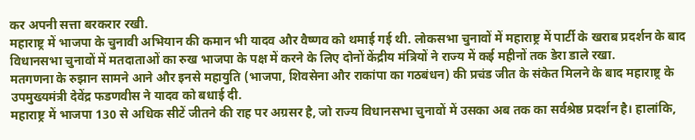कर अपनी सत्ता बरकरार रखी.
महाराष्ट्र में भाजपा के चुनावी अभियान की कमान भी यादव और वैष्णव को थमाई गई थी. लोकसभा चुनावों में महाराष्ट्र में पार्टी के खराब प्रदर्शन के बाद विधानसभा चुनावों में मतदाताओं का रुख भाजपा के पक्ष में करने के लिए दोनों केंद्रीय मंत्रियों ने राज्य में कई महीनों तक डेरा डाले रखा.
मतगणना के रुझान सामने आने और इनसे महायुति (भाजपा, शिवसेना और राकांपा का गठबंधन) की प्रचंड जीत के संकेत मिलने के बाद महाराष्ट्र के उपमुख्यमंत्री देवेंद्र फडणवीस ने यादव को बधाई दी.
महाराष्ट्र में भाजपा 130 से अधिक सीटें जीतने की राह पर अग्रसर है, जो राज्य विधानसभा चुनावों में उसका अब तक का सर्वश्रेष्ठ प्रदर्शन है। हालांकि,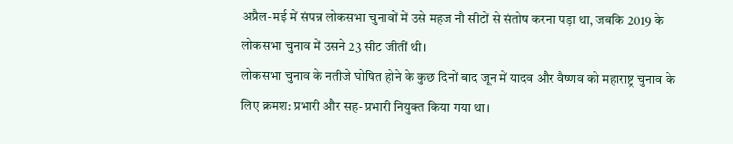अप्रैल-मई में संपन्न लोकसभा चुनावों में उसे महज नौ सीटों से संतोष करना पड़ा था, जबकि 2019 के लोकसभा चुनाव में उसने 23 सीट जीतीं थी।
लोकसभा चुनाव के नतीजे घोषित होने के कुछ दिनों बाद जून में यादव और वैष्णव को महाराष्ट्र चुनाव के लिए क्रमश: प्रभारी और सह-प्रभारी नियुक्त किया गया था।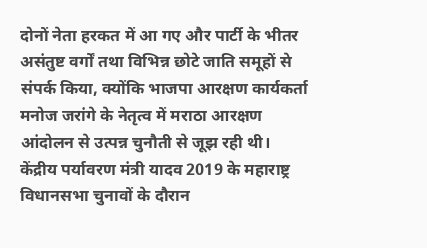दोनों नेता हरकत में आ गए और पार्टी के भीतर असंतुष्ट वर्गों तथा विभिन्न छोटे जाति समूहों से संपर्क किया, क्योंकि भाजपा आरक्षण कार्यकर्ता मनोज जरांगे के नेतृत्व में मराठा आरक्षण आंदोलन से उत्पन्न चुनौती से जूझ रही थी।
केंद्रीय पर्यावरण मंत्री यादव 2019 के महाराष्ट्र विधानसभा चुनावों के दौरान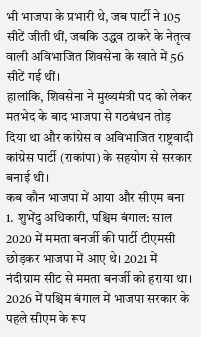भी भाजपा के प्रभारी थे, जब पार्टी ने 105 सीटें जीती थीं, जबकि उद्धव ठाकरे के नेतृत्व वाली अविभाजित शिवसेना के खाते में 56 सीटें गई थीं।
हालांकि, शिवसेना ने मुख्यमंत्री पद को लेकर मतभेद के बाद भाजपा से गठबंधन तोड़ दिया था और कांग्रेस व अविभाजित राष्ट्रवादी कांग्रेस पार्टी (राकांपा) के सहयोग से सरकार बनाई थी।
कब कौन भाजपा में आया और सीएम बना
1. शुभेंदु अधिकारी, पश्चिम बंगाल: साल 2020 में ममता बनर्जी की पार्टी टीएमसी छोड़कर भाजपा में आए थे। 2021 में नंदीग्राम सीट से ममता बनर्जी को हराया था। 2026 में पश्चिम बंगाल में भाजपा सरकार के पहले सीएम के रूप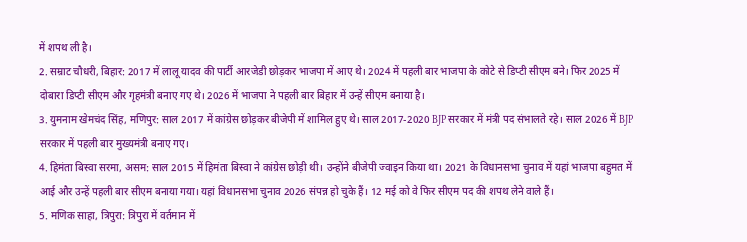में शपथ ली है।
2. सम्राट चौधरी, बिहार: 2017 में लालू यादव की पार्टी आरजेडी छोड़कर भाजपा में आए थे। 2024 में पहली बार भाजपा के कोटे से डिप्टी सीएम बने। फिर 2025 में दोबारा डिप्टी सीएम और गृहमंत्री बनाए गए थे। 2026 में भाजपा ने पहली बार बिहार में उन्हें सीएम बनाया है।
3. युमनाम खेमचंद सिंह, मणिपुर: साल 2017 में कांग्रेस छोड़कर बीजेपी में शामिल हुए थे। साल 2017-2020 BJP सरकार में मंत्री पद संभालते रहे। साल 2026 में BJP सरकार में पहली बार मुख्यमंत्री बनाए गए।
4. हिमंता बिस्वा सरमा, असम: साल 2015 में हिमंता बिस्वा ने कांग्रेस छोड़ी थी। उन्होंने बीजेपी ज्वाइन किया था। 2021 के विधानसभा चुनाव में यहां भाजपा बहुमत में आई और उन्हें पहली बार सीएम बनाया गया। यहां विधानसभा चुनाव 2026 संपन्न हो चुके हैं। 12 मई को वे फिर सीएम पद की शपथ लेने वाले हैं।
5. मणिक साहा, त्रिपुरा: त्रिपुरा में वर्तमान में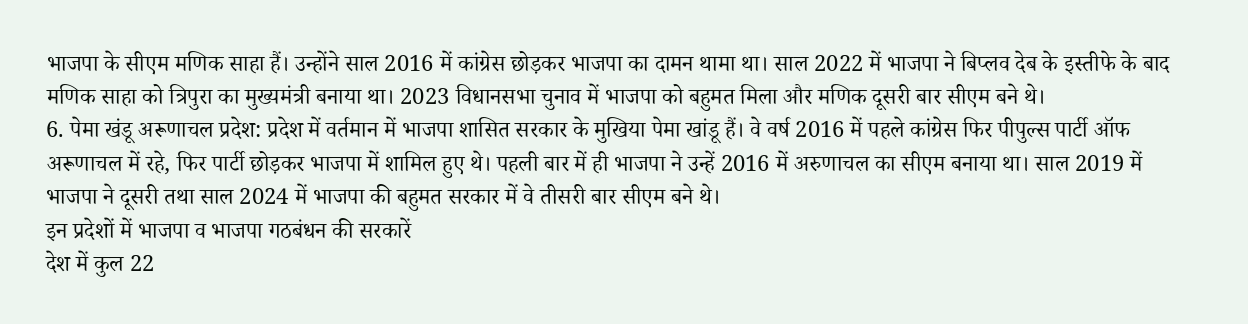भाजपा के सीएम मणिक साहा हैं। उन्होंने साल 2016 में कांग्रेस छोड़कर भाजपा का दामन थामा था। साल 2022 में भाजपा ने बिप्लव देब के इस्तीफे के बाद मणिक साहा को त्रिपुरा का मुख्यमंत्री बनाया था। 2023 विधानसभा चुनाव में भाजपा को बहुमत मिला और मणिक दूसरी बार सीएम बने थे।
6. पेमा खंडू अरूणाचल प्रदेश: प्रदेश में वर्तमान में भाजपा शासित सरकार के मुखिया पेमा खांडू हैं। वे वर्ष 2016 में पहले कांग्रेस फिर पीपुल्स पार्टी ऑफ अरूणाचल में रहे, फिर पार्टी छोड़कर भाजपा में शामिल हुए थे। पहली बार में ही भाजपा ने उन्हें 2016 में अरुणाचल का सीएम बनाया था। साल 2019 में भाजपा ने दूसरी तथा साल 2024 में भाजपा की बहुमत सरकार में वे तीसरी बार सीएम बने थे।
इन प्रदेशों में भाजपा व भाजपा गठबंधन की सरकारें
देश में कुल 22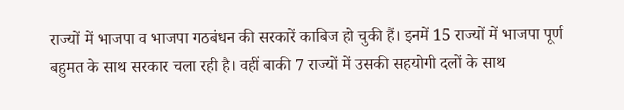राज्यों में भाजपा व भाजपा गठबंधन की सरकारें काबिज हो चुकी हैं। इनमें 15 राज्यों में भाजपा पूर्ण बहुमत के साथ सरकार चला रही है। वहीं बाकी 7 राज्यों में उसकी सहयोगी दलों के साथ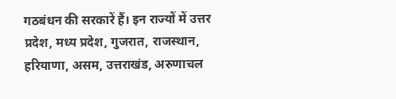गठबंधन की सरकारें हैं। इन राज्यों में उत्तर प्रदेश, मध्य प्रदेश, गुजरात, राजस्थान, हरियाणा, असम, उत्तराखंड, अरुणाचल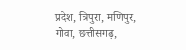प्रदेश, त्रिपुरा, मणिपुर, गोवा, छत्तीसगढ़,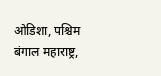ओडिशा, पश्चिम बंगाल महाराष्ट्र,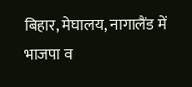बिहार, मेघालय, नागालैंड में भाजपा व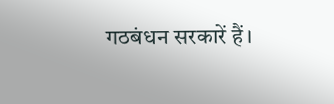गठबंधन सरकारें हैं।